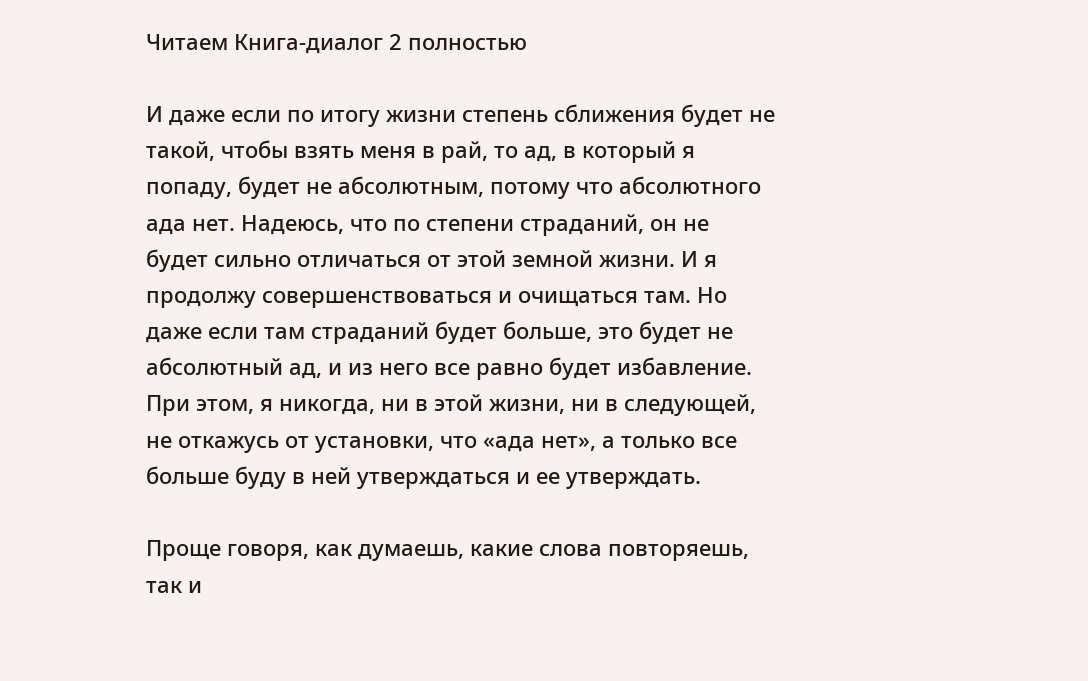Читаем Книга-диалог 2 полностью

И даже если по итогу жизни степень сближения будет не такой, чтобы взять меня в рай, то ад, в который я попаду, будет не абсолютным, потому что абсолютного ада нет. Надеюсь, что по степени страданий, он не будет сильно отличаться от этой земной жизни. И я продолжу совершенствоваться и очищаться там. Но даже если там страданий будет больше, это будет не абсолютный ад, и из него все равно будет избавление. При этом, я никогда, ни в этой жизни, ни в следующей, не откажусь от установки, что «ада нет», а только все больше буду в ней утверждаться и ее утверждать.

Проще говоря, как думаешь, какие слова повторяешь, так и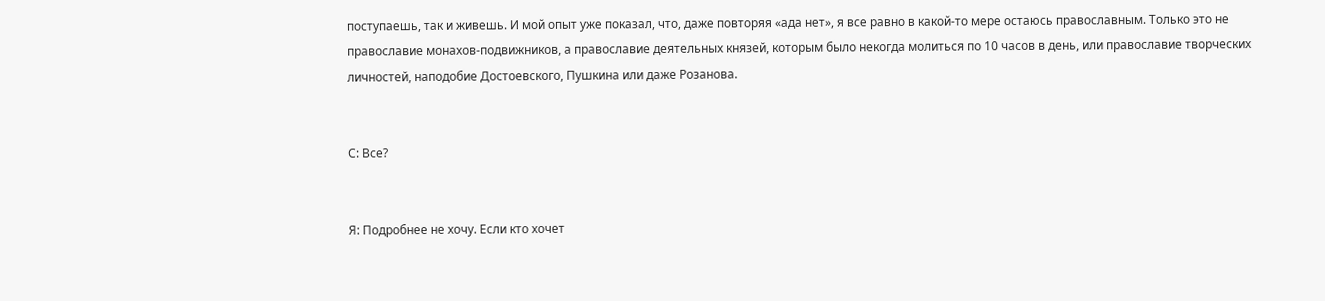поступаешь, так и живешь. И мой опыт уже показал, что, даже повторяя «ада нет», я все равно в какой-то мере остаюсь православным. Только это не православие монахов-подвижников, а православие деятельных князей, которым было некогда молиться по 10 часов в день, или православие творческих личностей, наподобие Достоевского, Пушкина или даже Розанова.


С: Все?


Я: Подробнее не хочу. Если кто хочет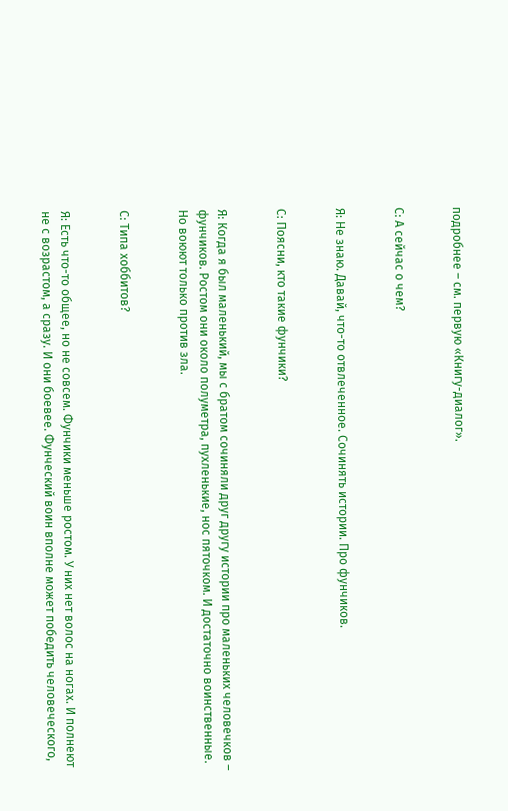подробнее – см. первую «Книгу-диалог».


С: А сейчас о чем?


Я: Не знаю. Давай, что-то отвлеченное. Сочинять истории. Про фунчиков.


С: Поясни, кто такие фунчики?


Я: Когда я был маленький, мы с братом сочиняли друг другу истории про маленьких человечков – фунчиков. Ростом они около полуметра, пухленькие, нос пяточком. И достаточно воинственные. Но воюют только против зла.


С: Типа хоббитов?


Я: Есть что-то общее, но не совсем. Фунчики меньше ростом. У них нет волос на ногах. И полнеют не с возрастом, а сразу. И они боевее. Фунческий воин вполне может победить человеческого,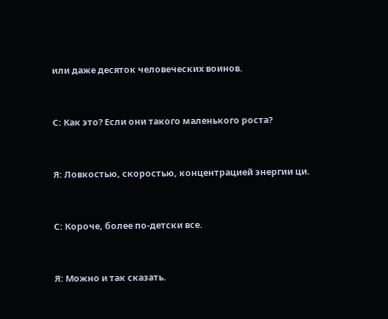или даже десяток человеческих воинов.


С: Как это? Если они такого маленького роста?


Я: Ловкостью, скоростью, концентрацией энергии ци.


С: Короче, более по-детски все.


Я: Можно и так сказать.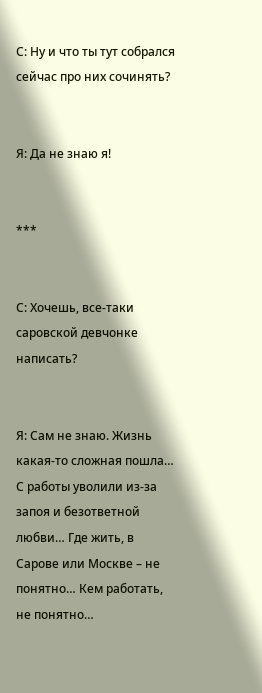С: Ну и что ты тут собрался сейчас про них сочинять?


Я: Да не знаю я!


***


С: Хочешь, все-таки саровской девчонке написать?


Я: Сам не знаю. Жизнь какая-то сложная пошла… С работы уволили из-за запоя и безответной любви… Где жить, в Сарове или Москве – не понятно… Кем работать, не понятно…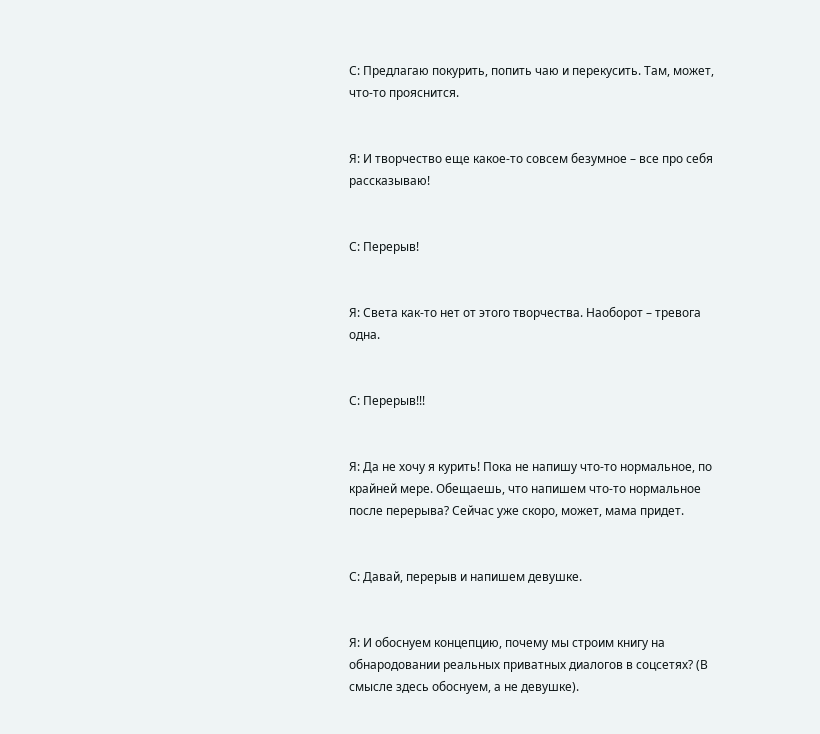С: Предлагаю покурить, попить чаю и перекусить. Там, может, что-то прояснится.


Я: И творчество еще какое-то совсем безумное – все про себя рассказываю!


С: Перерыв!


Я: Света как-то нет от этого творчества. Наоборот – тревога одна.


С: Перерыв!!!


Я: Да не хочу я курить! Пока не напишу что-то нормальное, по крайней мере. Обещаешь, что напишем что-то нормальное после перерыва? Сейчас уже скоро, может, мама придет.


С: Давай, перерыв и напишем девушке.


Я: И обоснуем концепцию, почему мы строим книгу на обнародовании реальных приватных диалогов в соцсетях? (В смысле здесь обоснуем, а не девушке).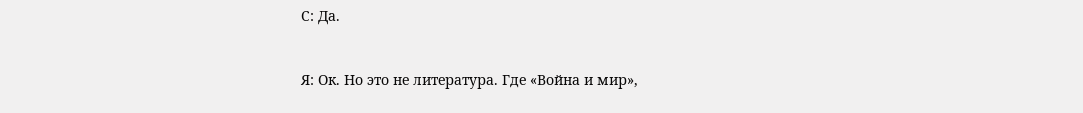С: Да.


Я: Ок. Но это не литература. Где «Война и мир»,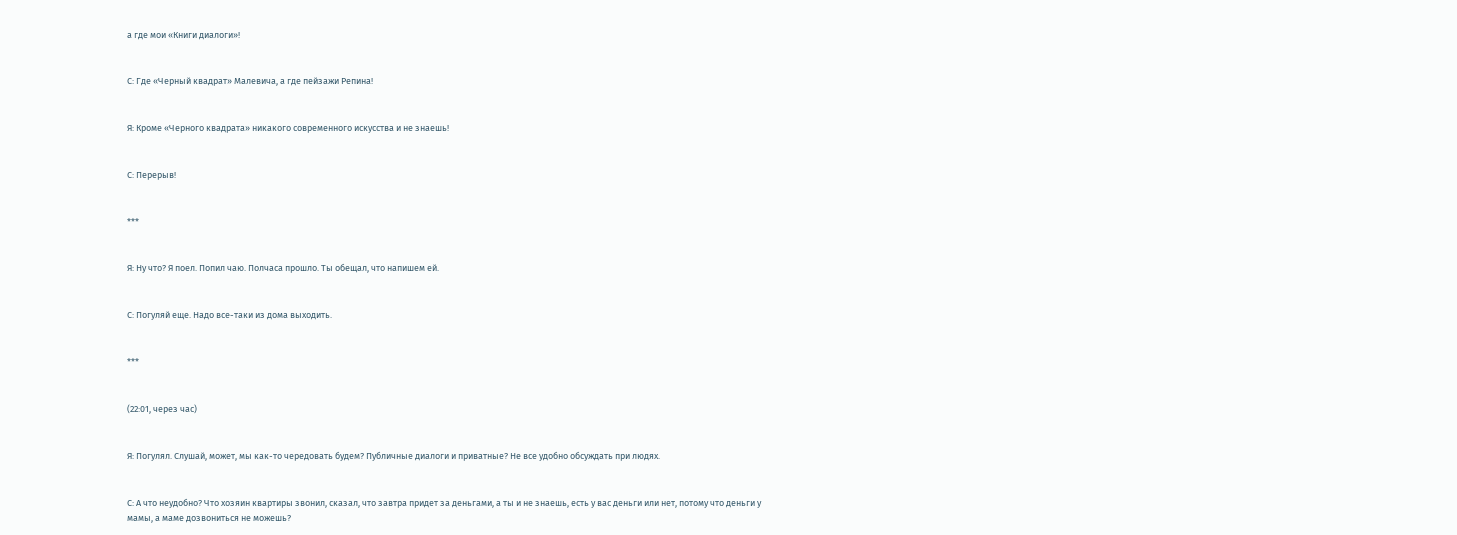а где мои «Книги диалоги»!


С: Где «Черный квадрат» Малевича, а где пейзажи Репина!


Я: Кроме «Черного квадрата» никакого современного искусства и не знаешь!


С: Перерыв!


***


Я: Ну что? Я поел. Попил чаю. Полчаса прошло. Ты обещал, что напишем ей.


С: Погуляй еще. Надо все-таки из дома выходить.


***


(22:01, через час)


Я: Погулял. Слушай, может, мы как-то чередовать будем? Публичные диалоги и приватные? Не все удобно обсуждать при людях.


С: А что неудобно? Что хозяин квартиры звонил, сказал, что завтра придет за деньгами, а ты и не знаешь, есть у вас деньги или нет, потому что деньги у мамы, а маме дозвониться не можешь?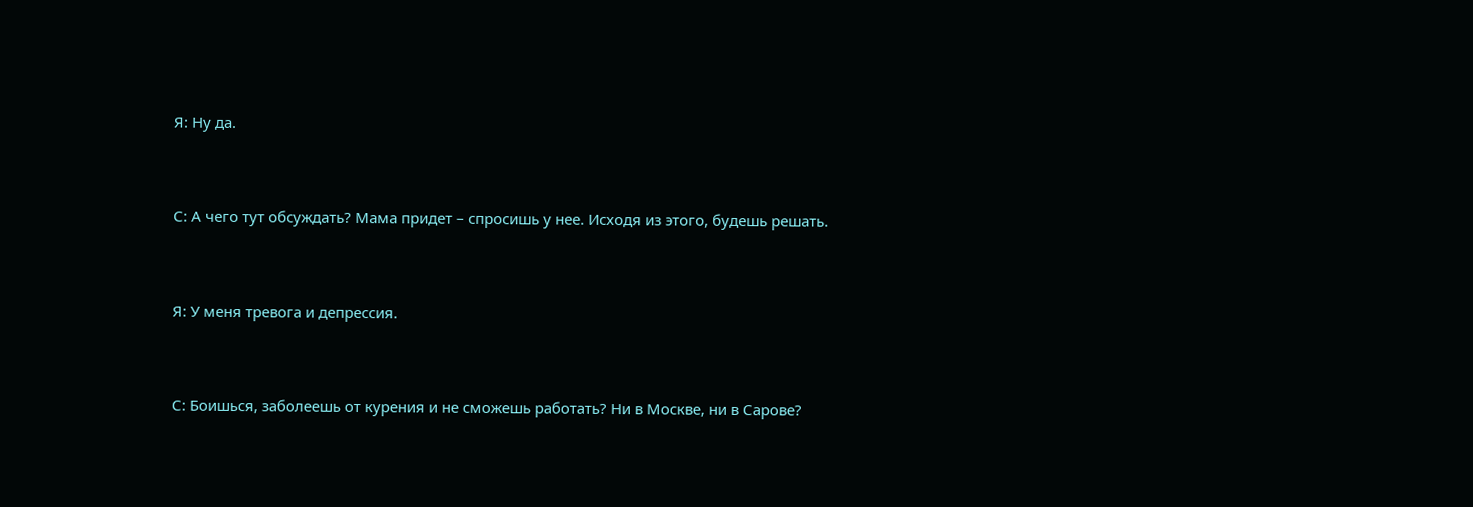Я: Ну да.


С: А чего тут обсуждать? Мама придет – спросишь у нее. Исходя из этого, будешь решать.


Я: У меня тревога и депрессия.


С: Боишься, заболеешь от курения и не сможешь работать? Ни в Москве, ни в Сарове?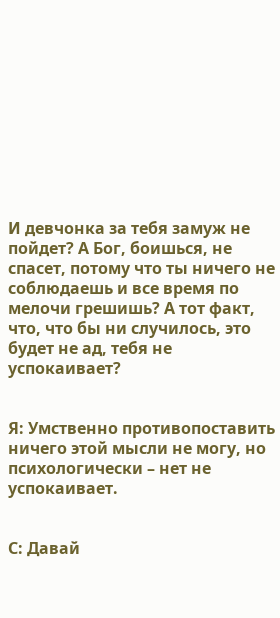И девчонка за тебя замуж не пойдет? А Бог, боишься, не спасет, потому что ты ничего не соблюдаешь и все время по мелочи грешишь? А тот факт, что, что бы ни случилось, это будет не ад, тебя не успокаивает?


Я: Умственно противопоставить ничего этой мысли не могу, но психологически – нет не успокаивает.


С: Давай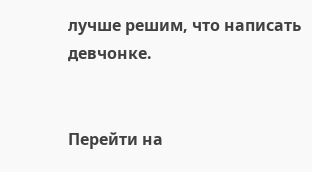лучше решим, что написать девчонке.


Перейти на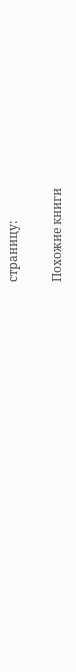страницу:

Похожие книги